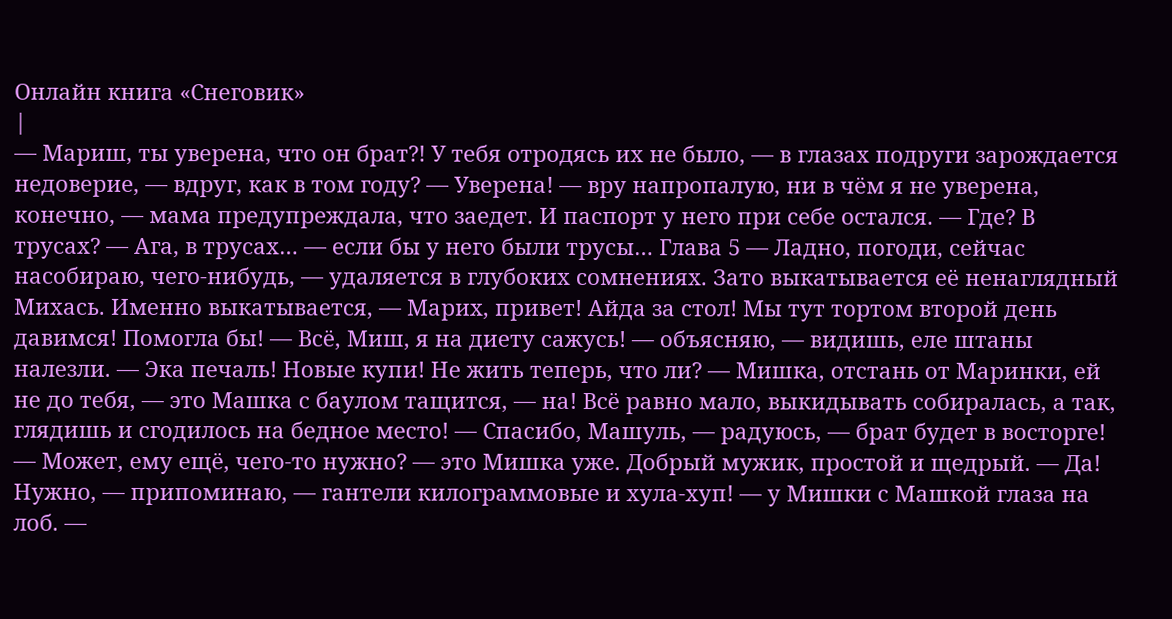Онлайн книга «Снеговик»
|
— Мариш, ты уверена, что он брат?! У тебя отродясь их не было, — в глазах подруги зарождается недоверие, — вдруг, как в том году? — Уверена! — вру напропалую, ни в чём я не уверена, конечно, — мама предупреждала, что заедет. И паспорт у него при себе остался. — Где? В трусах? — Ага, в трусах… — если бы у него были трусы… Глава 5 — Ладно, погоди, сейчас насобираю, чего-нибудь, — удаляется в глубоких сомнениях. Зато выкатывается её ненаглядный Михась. Именно выкатывается, — Марих, привет! Айда за стол! Мы тут тортом второй день давимся! Помогла бы! — Всё, Миш, я на диету сажусь! — объясняю, — видишь, еле штаны налезли. — Эка печаль! Новые купи! Не жить теперь, что ли? — Мишка, отстань от Маринки, ей не до тебя, — это Машка с баулом тащится, — на! Всё равно мало, выкидывать собиралась, а так, глядишь и сгодилось на бедное место! — Спасибо, Машуль, — радуюсь, — брат будет в восторге! — Может, ему ещё, чего-то нужно? — это Мишка уже. Добрый мужик, простой и щедрый. — Да! Нужно, — припоминаю, — гантели килограммовые и хула-хуп! — у Мишки с Машкой глаза на лоб. —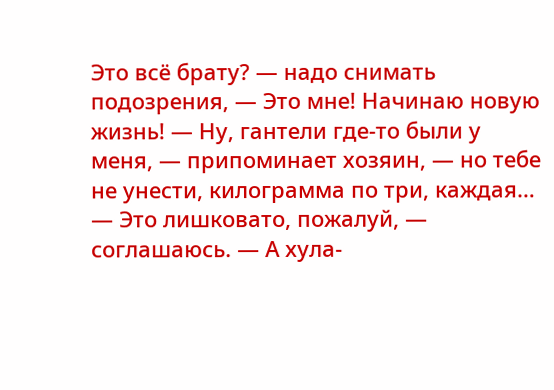Это всё брату? — надо снимать подозрения, — Это мне! Начинаю новую жизнь! — Ну, гантели где-то были у меня, — припоминает хозяин, — но тебе не унести, килограмма по три, каждая… — Это лишковато, пожалуй, — соглашаюсь. — А хула-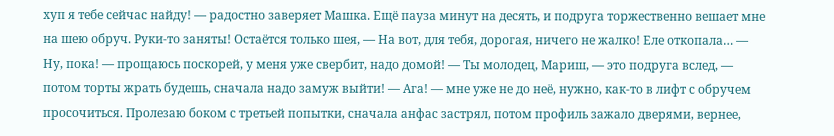хуп я тебе сейчас найду! — радостно заверяет Машка. Ещё пауза минут на десять, и подруга торжественно вешает мне на шею обруч. Руки-то заняты! Остаётся только шея, — На вот, для тебя, дорогая, ничего не жалко! Еле откопала… — Ну, пока! — прощаюсь поскорей, у меня уже свербит, надо домой! — Ты молодец, Мариш, — это подруга вслед, — потом торты жрать будешь, сначала надо замуж выйти! — Ага! — мне уже не до неё, нужно, как-то в лифт с обручем просочиться. Пролезаю боком с третьей попытки, сначала анфас застрял, потом профиль зажало дверями, вернее,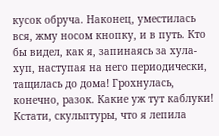кусок обруча. Наконец, уместилась вся, жму носом кнопку, и в путь. Кто бы видел, как я, запинаясь за хула-хуп, наступая на него периодически, тащилась до дома! Грохнулась, конечно, разок. Какие уж тут каблуки! Кстати, скульптуры, что я лепила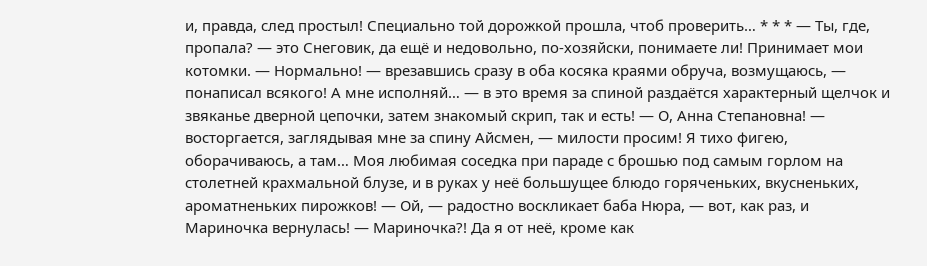и, правда, след простыл! Специально той дорожкой прошла, чтоб проверить… * * * — Ты, где, пропала? — это Снеговик, да ещё и недовольно, по-хозяйски, понимаете ли! Принимает мои котомки. — Нормально! — врезавшись сразу в оба косяка краями обруча, возмущаюсь, — понаписал всякого! А мне исполняй… — в это время за спиной раздаётся характерный щелчок и звяканье дверной цепочки, затем знакомый скрип, так и есть! — О, Анна Степановна! — восторгается, заглядывая мне за спину Айсмен, — милости просим! Я тихо фигею, оборачиваюсь, а там… Моя любимая соседка при параде с брошью под самым горлом на столетней крахмальной блузе, и в руках у неё большущее блюдо горяченьких, вкусненьких, ароматненьких пирожков! — Ой, — радостно воскликает баба Нюра, — вот, как раз, и Мариночка вернулась! — Мариночка?! Да я от неё, кроме как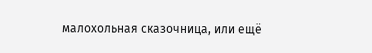малохольная сказочница, или ещё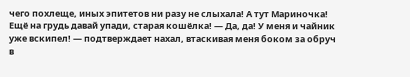чего похлеще, иных эпитетов ни разу не слыхала! А тут Мариночка! Ещё на грудь давай упади, старая кошёлка! — Да, да! У меня и чайник уже вскипел! — подтверждает нахал, втаскивая меня боком за обруч в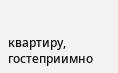квартиру, гостеприимно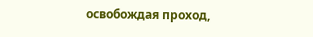освобождая проход,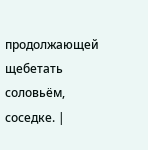продолжающей щебетать соловьём, соседке. |